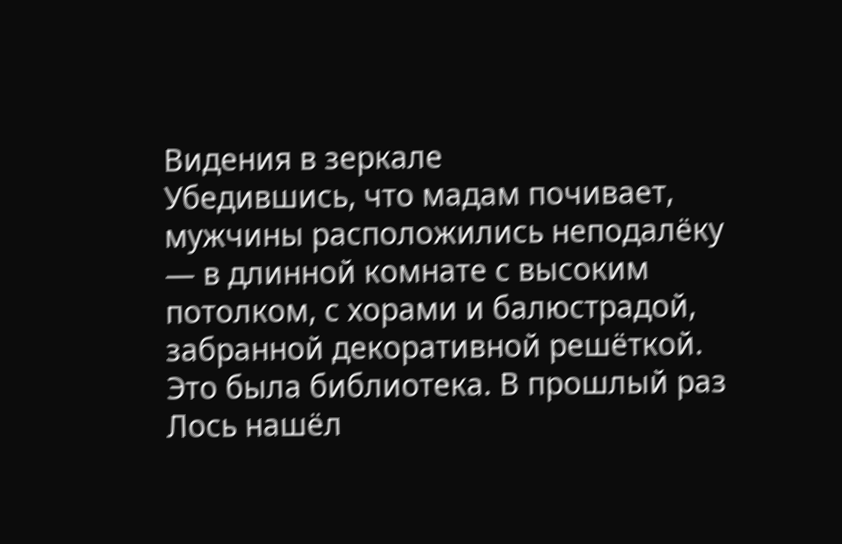Видения в зеркале
Убедившись, что мадам почивает, мужчины расположились неподалёку — в длинной комнате с высоким потолком, с хорами и балюстрадой, забранной декоративной решёткой. Это была библиотека. В прошлый раз Лось нашёл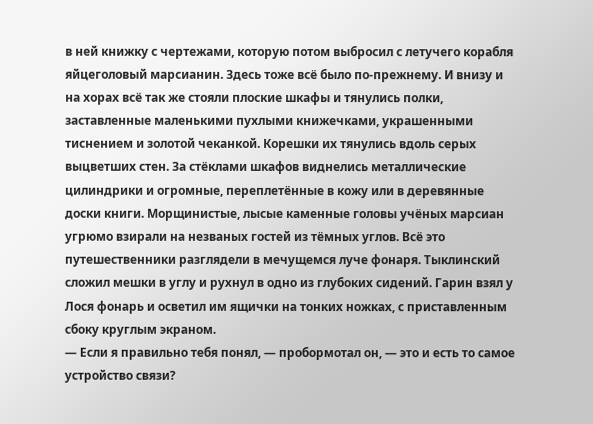в ней книжку с чертежами, которую потом выбросил с летучего корабля яйцеголовый марсианин. Здесь тоже всё было по-прежнему. И внизу и на хорах всё так же стояли плоские шкафы и тянулись полки, заставленные маленькими пухлыми книжечками, украшенными тиснением и золотой чеканкой. Корешки их тянулись вдоль серых выцветших стен. За стёклами шкафов виднелись металлические цилиндрики и огромные, переплетённые в кожу или в деревянные доски книги. Морщинистые, лысые каменные головы учёных марсиан угрюмо взирали на незваных гостей из тёмных углов. Всё это путешественники разглядели в мечущемся луче фонаря. Тыклинский сложил мешки в углу и рухнул в одно из глубоких сидений. Гарин взял у Лося фонарь и осветил им ящички на тонких ножках, с приставленным сбоку круглым экраном.
— Если я правильно тебя понял, — пробормотал он, — это и есть то самое устройство связи?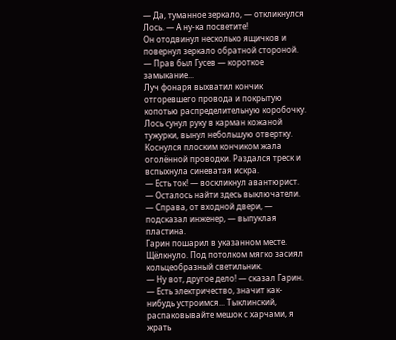— Да, туманное зеркало, — откликнулся Лось. — А ну-ка посветите!
Он отодвинул несколько ящичков и повернул зеркало обратной стороной.
— Прав был Гусев — короткое замыкание...
Луч фонаря выхватил кончик отгоревшего провода и покрытую копотью распределительную коробочку. Лось сунул руку в карман кожаной тужурки, вынул небольшую отвертку. Коснулся плоским кончиком жала оголённой проводки. Раздался треск и вспыхнула синеватая искра.
— Есть ток! — воскликнул авантюрист. — Осталось найти здесь выключатели.
— Справа, от входной двери, — подсказал инженер, — выпуклая пластина.
Гарин пошарил в указанном месте. Щёлкнуло. Под потолком мягко засиял кольцеобразный светильник.
— Ну вот, другое дело! — сказал Гарин. — Есть электричество, значит как-нибудь устроимся... Тыклинский, распаковывайте мешок с харчами, я жрать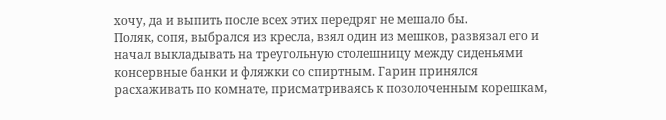хочу, да и выпить после всех этих передряг не мешало бы.
Поляк, сопя, выбрался из кресла, взял один из мешков, развязал его и начал выкладывать на треугольную столешницу между сиденьями консервные банки и фляжки со спиртным. Гарин принялся расхаживать по комнате, присматриваясь к позолоченным корешкам,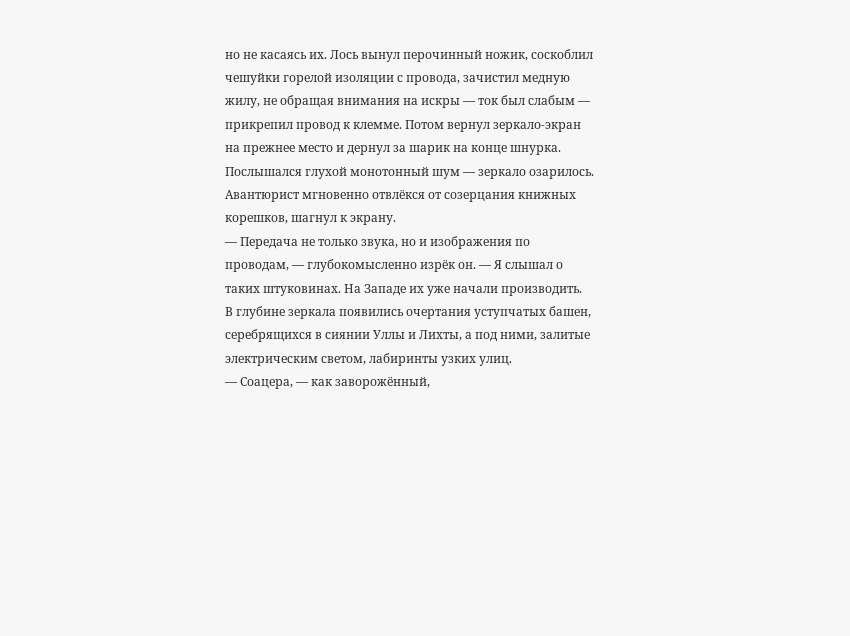но не касаясь их. Лось вынул перочинный ножик, соскоблил чешуйки горелой изоляции с провода, зачистил медную жилу, не обращая внимания на искры — ток был слабым — прикрепил провод к клемме. Потом вернул зеркало-экран на прежнее место и дернул за шарик на конце шнурка. Послышался глухой монотонный шум — зеркало озарилось. Авантюрист мгновенно отвлёкся от созерцания книжных корешков, шагнул к экрану.
— Передача не только звука, но и изображения по проводам, — глубокомысленно изрёк он. — Я слышал о таких штуковинах. На Западе их уже начали производить.
В глубине зеркала появились очертания уступчатых башен, серебрящихся в сиянии Уллы и Лихты, а под ними, залитые электрическим светом, лабиринты узких улиц.
— Соацера, — как заворожённый,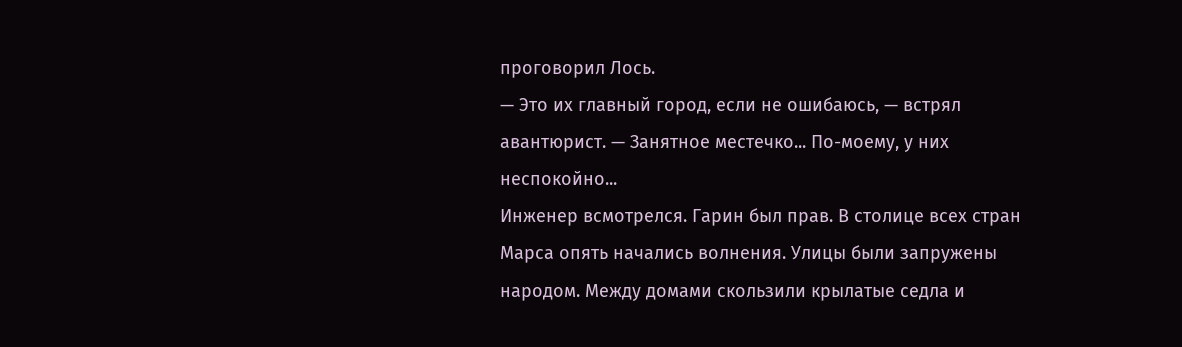проговорил Лось.
— Это их главный город, если не ошибаюсь, — встрял авантюрист. — Занятное местечко... По-моему, у них неспокойно...
Инженер всмотрелся. Гарин был прав. В столице всех стран Марса опять начались волнения. Улицы были запружены народом. Между домами скользили крылатые седла и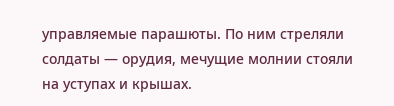управляемые парашюты. По ним стреляли солдаты — орудия, мечущие молнии стояли на уступах и крышах.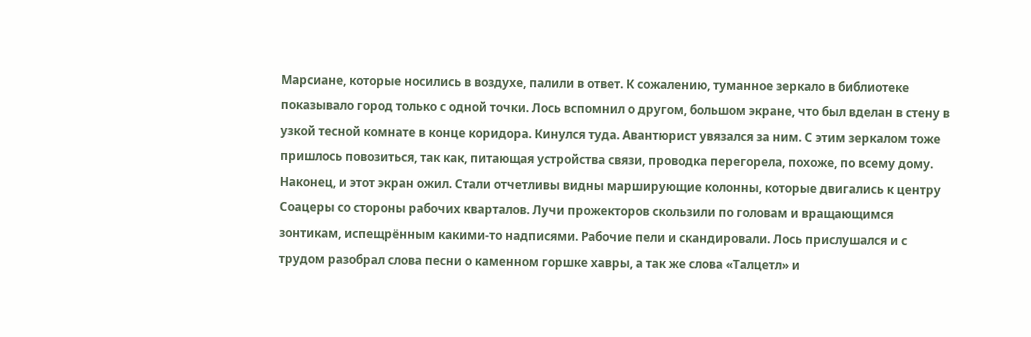Марсиане, которые носились в воздухе, палили в ответ. К сожалению, туманное зеркало в библиотеке показывало город только с одной точки. Лось вспомнил о другом, большом экране, что был вделан в стену в узкой тесной комнате в конце коридора. Кинулся туда. Авантюрист увязался за ним. С этим зеркалом тоже пришлось повозиться, так как, питающая устройства связи, проводка перегорела, похоже, по всему дому. Наконец, и этот экран ожил. Стали отчетливы видны марширующие колонны, которые двигались к центру Соацеры со стороны рабочих кварталов. Лучи прожекторов скользили по головам и вращающимся зонтикам, испещрённым какими-то надписями. Рабочие пели и скандировали. Лось прислушался и с трудом разобрал слова песни о каменном горшке хавры, а так же слова «Талцетл» и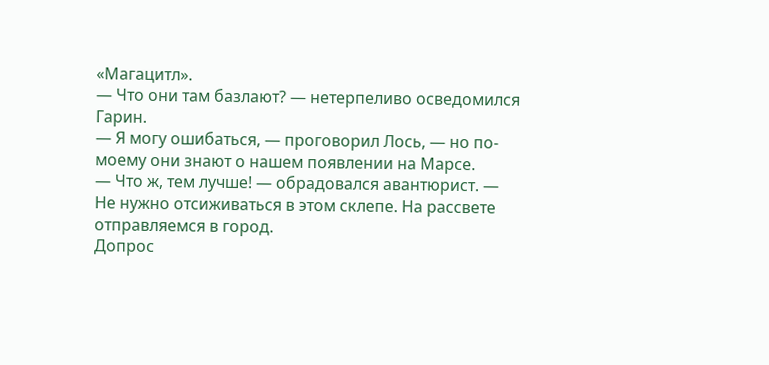«Магацитл».
— Что они там базлают? — нетерпеливо осведомился Гарин.
— Я могу ошибаться, — проговорил Лось, — но по-моему они знают о нашем появлении на Марсе.
— Что ж, тем лучше! — обрадовался авантюрист. — Не нужно отсиживаться в этом склепе. На рассвете отправляемся в город.
Допрос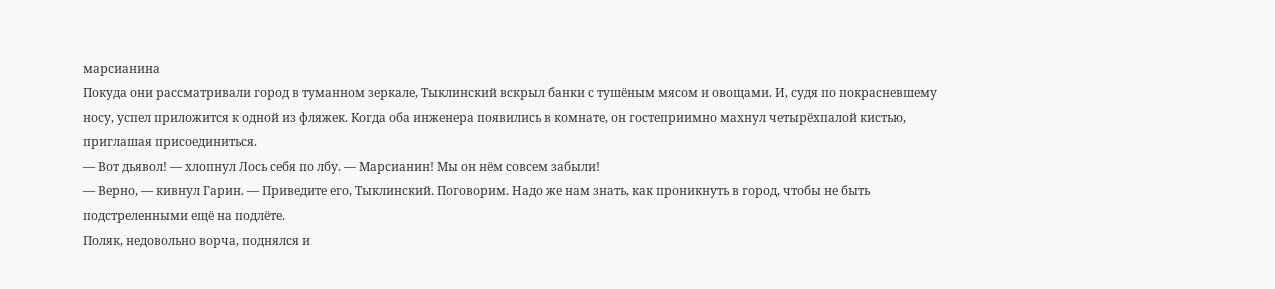марсианина
Покуда они рассматривали город в туманном зеркале, Тыклинский вскрыл банки с тушёным мясом и овощами. И, судя по покрасневшему носу, успел приложится к одной из фляжек. Когда оба инженера появились в комнате, он гостеприимно махнул четырёхпалой кистью, приглашая присоединиться.
— Вот дьявол! — хлопнул Лось себя по лбу. — Марсианин! Мы он нём совсем забыли!
— Верно, — кивнул Гарин. — Приведите его, Тыклинский. Поговорим. Надо же нам знать, как проникнуть в город, чтобы не быть подстреленными ещё на подлёте.
Поляк, недовольно ворча, поднялся и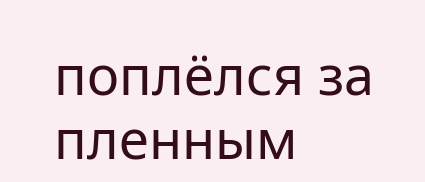поплёлся за пленным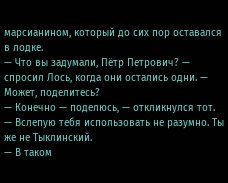марсианином, который до сих пор оставался в лодке.
— Что вы задумали, Пётр Петрович? — спросил Лось, когда они остались одни. — Может, поделитесь?
— Конечно — поделюсь, — откликнулся тот. — Вслепую тебя использовать не разумно. Ты же не Тыклинский.
— В таком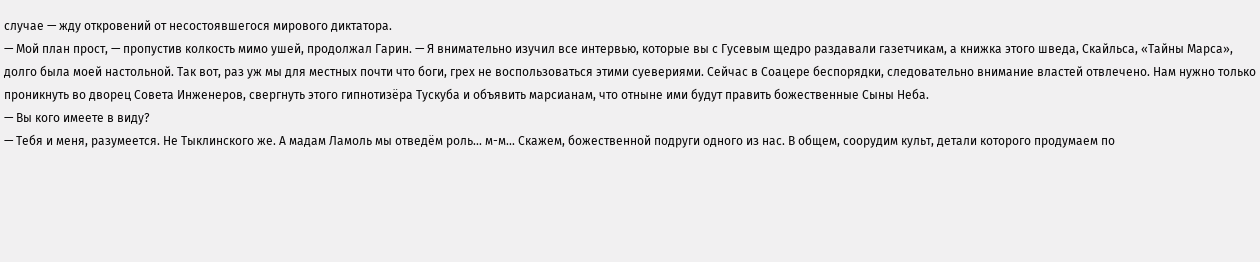случае — жду откровений от несостоявшегося мирового диктатора.
— Мой план прост, — пропустив колкость мимо ушей, продолжал Гарин. — Я внимательно изучил все интервью, которые вы с Гусевым щедро раздавали газетчикам, а книжка этого шведа, Скайльса, «Тайны Марса», долго была моей настольной. Так вот, раз уж мы для местных почти что боги, грех не воспользоваться этими суевериями. Сейчас в Соацере беспорядки, следовательно внимание властей отвлечено. Нам нужно только проникнуть во дворец Совета Инженеров, свергнуть этого гипнотизёра Тускуба и объявить марсианам, что отныне ими будут править божественные Сыны Неба.
— Вы кого имеете в виду?
— Тебя и меня, разумеется. Не Тыклинского же. А мадам Ламоль мы отведём роль... м-м... Скажем, божественной подруги одного из нас. В общем, соорудим культ, детали которого продумаем по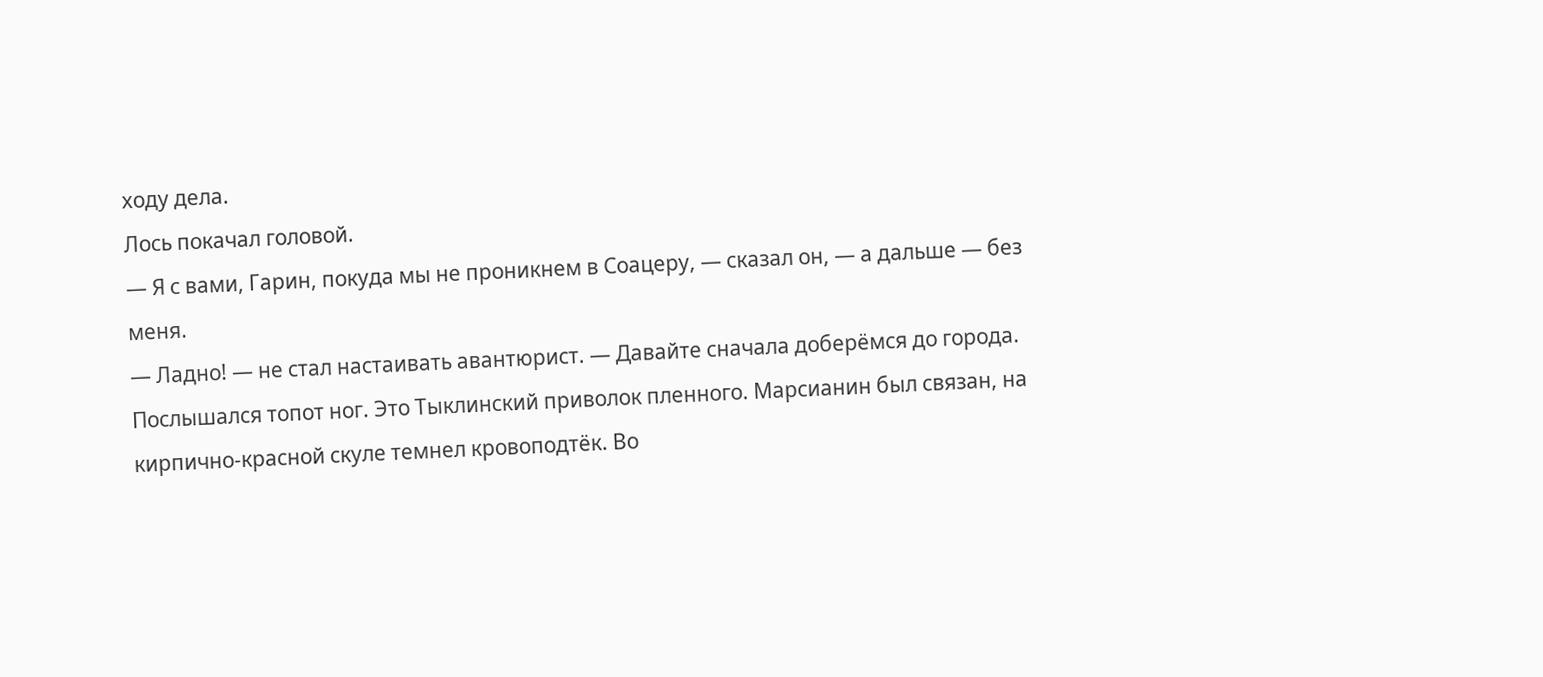ходу дела.
Лось покачал головой.
— Я с вами, Гарин, покуда мы не проникнем в Соацеру, — сказал он, — а дальше — без меня.
— Ладно! — не стал настаивать авантюрист. — Давайте сначала доберёмся до города.
Послышался топот ног. Это Тыклинский приволок пленного. Марсианин был связан, на кирпично-красной скуле темнел кровоподтёк. Во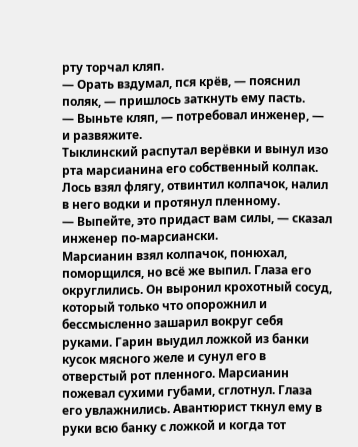рту торчал кляп.
— Орать вздумал, пся крёв, — пояснил поляк, — пришлось заткнуть ему пасть.
— Выньте кляп, — потребовал инженер, — и развяжите.
Тыклинский распутал верёвки и вынул изо рта марсианина его собственный колпак. Лось взял флягу, отвинтил колпачок, налил в него водки и протянул пленному.
— Выпейте, это придаст вам силы, — сказал инженер по-марсиански.
Марсианин взял колпачок, понюхал, поморщился, но всё же выпил. Глаза его округлились. Он выронил крохотный сосуд, который только что опорожнил и бессмысленно зашарил вокруг себя руками. Гарин выудил ложкой из банки кусок мясного желе и сунул его в отверстый рот пленного. Марсианин пожевал сухими губами, сглотнул. Глаза его увлажнились. Авантюрист ткнул ему в руки всю банку с ложкой и когда тот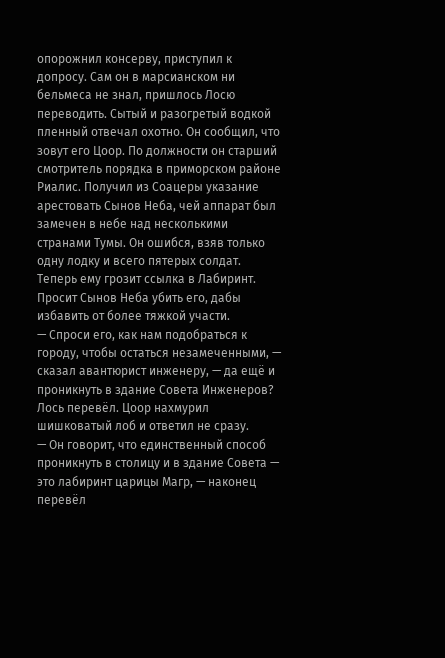опорожнил консерву, приступил к допросу. Сам он в марсианском ни бельмеса не знал, пришлось Лосю переводить. Сытый и разогретый водкой пленный отвечал охотно. Он сообщил, что зовут его Цоор. По должности он старший смотритель порядка в приморском районе Риалис. Получил из Соацеры указание арестовать Сынов Неба, чей аппарат был замечен в небе над несколькими странами Тумы. Он ошибся, взяв только одну лодку и всего пятерых солдат. Теперь ему грозит ссылка в Лабиринт. Просит Сынов Неба убить его, дабы избавить от более тяжкой участи.
— Спроси его, как нам подобраться к городу, чтобы остаться незамеченными, — сказал авантюрист инженеру, — да ещё и проникнуть в здание Совета Инженеров?
Лось перевёл. Цоор нахмурил шишковатый лоб и ответил не сразу.
— Он говорит, что единственный способ проникнуть в столицу и в здание Совета — это лабиринт царицы Магр, — наконец перевёл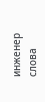инженер слова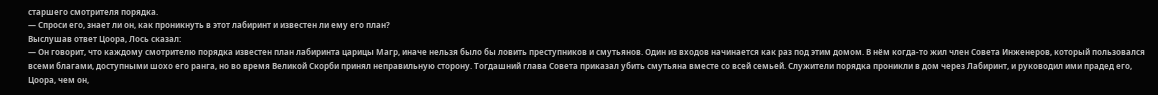старшего смотрителя порядка.
— Спроси его, знает ли он, как проникнуть в этот лабиринт и известен ли ему его план?
Выслушав ответ Цоора, Лось сказал:
— Он говорит, что каждому смотрителю порядка известен план лабиринта царицы Магр, иначе нельзя было бы ловить преступников и смутьянов. Один из входов начинается как раз под этим домом. В нём когда-то жил член Совета Инженеров, который пользовался всеми благами, доступными шохо его ранга, но во время Великой Скорби принял неправильную сторону. Тогдашний глава Совета приказал убить смутьяна вместе со всей семьей. Служители порядка проникли в дом через Лабиринт, и руководил ими прадед его, Цоора, чем он,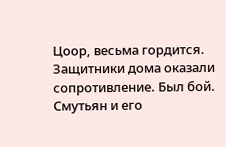Цоор, весьма гордится. Защитники дома оказали сопротивление. Был бой. Смутьян и его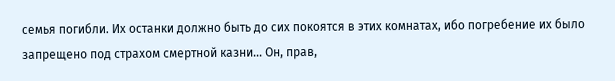семья погибли. Их останки должно быть до сих покоятся в этих комнатах, ибо погребение их было запрещено под страхом смертной казни... Он, прав,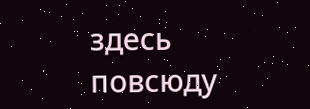здесь повсюду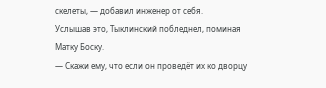скелеты, — добавил инженер от себя.
Услышав это, Тыклинский побледнел, поминая Матку Боску.
— Скажи ему, что если он проведёт их ко дворцу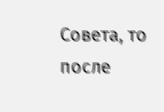Совета, то после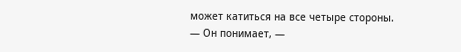может катиться на все четыре стороны.
— Он понимает, —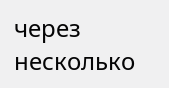через несколько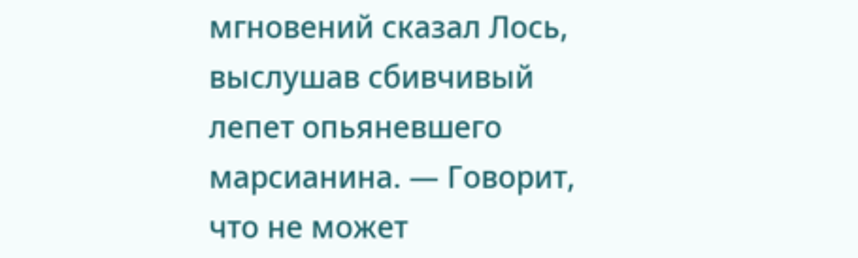мгновений сказал Лось, выслушав сбивчивый лепет опьяневшего марсианина. — Говорит, что не может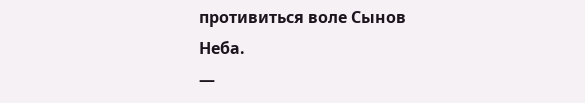противиться воле Сынов Неба.
—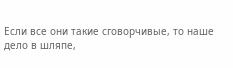Если все они такие сговорчивые, то наше дело в шляпе,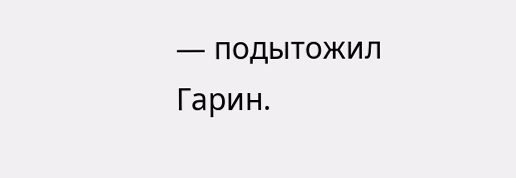— подытожил Гарин.